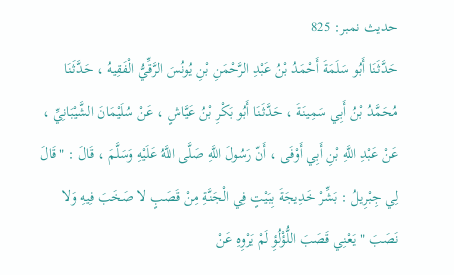حدیث نمبر: 825
حَدَّثَنَا أَبُو سَلَمَةَ أَحْمَدُ بْنُ عَبْدِ الرَّحْمَنِ بْنِ يُونُسَ الرَّقِّيُّ الْفَقِيهُ ، حَدَّثَنَا مُحَمَّدُ بْنُ أَبِي سَمِينَةَ ، حَدَّثَنَا أَبُو بَكْرِ بْنُ عَيَّاشٍ ، عَنْ سُلَيْمَانَ الشَّيْبَانِيِّ ، عَنْ عَبْدِ اللَّهِ بْنِ أَبِي أَوْفَى ، أَنّ رَسُولَ اللَّهِ صَلَّى اللَّهُ عَلَيْهِ وَسَلَّمَ ، قَالَ : "قَالَ لِي جِبْرِيلُ : بَشِّرْ خَدِيجَةَ بِبَيْتٍ فِي الْجَنَّةِ مِنْ قَصَبٍ لا صَخَبَ فِيهِ وَلا نَصَبَ " يَعْنِي قَصَبَ اللُّؤْلُؤِ لَمْ يَرْوِهِ عَنْ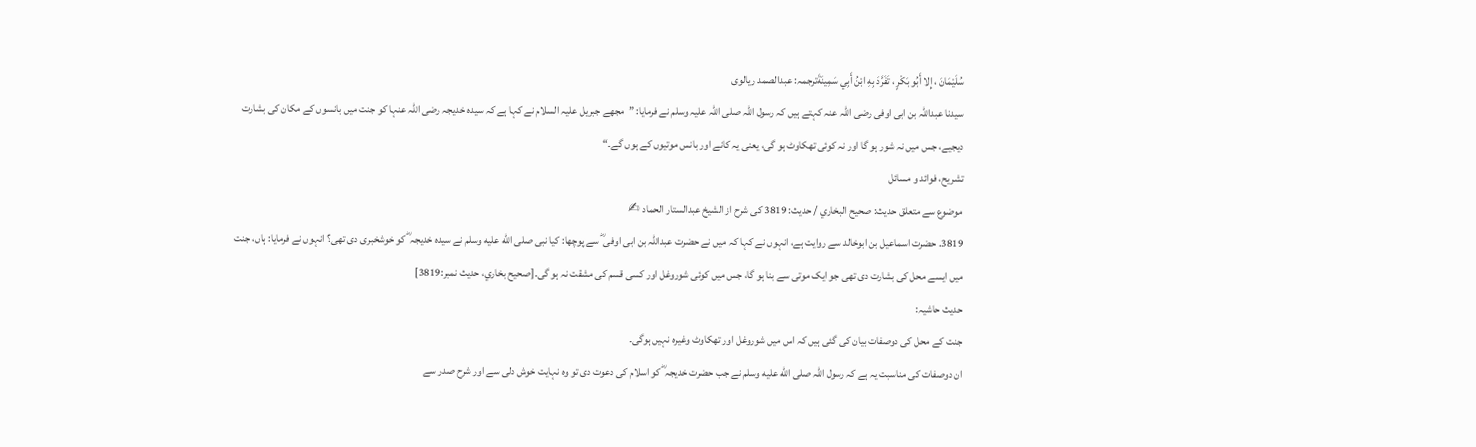سُلَيْمَانَ ، إِلا أَبُو بَكْرٍ ، تَفَرَّدَ بِهِ ابْنُ أَبِي سَمِينَةَترجمہ: عبدالصمد ریالوی
سیدنا عبداللہ بن ابی اوفی رضی اللہ عنہ کہتے ہیں کہ رسول اللہ صلی اللہ علیہ وسلم نے فرمایا: ”مجھے جبریل علیہ السلام نے کہا ہے کہ سیدہ خدیجہ رضی اللہ عنہا کو جنت میں بانسوں کے مکان کی بشارت دیجیے، جس میں نہ شور ہو گا اور نہ کوئی تھکاوٹ ہو گی، یعنی یہ کانے اور بانس موتیوں کے ہوں گے۔“
تشریح، فوائد و مسائل
موضوع سے متعلق حدیث: صحيح البخاري / حدیث: 3819 کی شرح از الشیخ عبدالستار الحماد ✍
3819. حضرت اسماعیل بن ابوخالد سے روایت ہے، انہوں نے کہا کہ میں نے حضرت عبداللہ بن ابی اوفی ؓ سے پوچھا: کیا نبی صلى الله عليه وسلم نے سیدہ خدیجہ ؓ کو خوشخبری دی تھی؟ انہوں نے فرمایا: ہاں، جنت میں ایسے محل کی بشارت دی تھی جو ایک موتی سے بنا ہو گا، جس میں کوئی شوروغل اور کسی قسم کی مشقت نہ ہو گی۔[صحيح بخاري، حديث نمبر:3819]
حدیث حاشیہ:
جنت کے محل کی دوصفات بیان کی گئی ہیں کہ اس میں شوروغل اور تھکاوٹ وغیرہ نہیں ہوگی۔
ان دوصفات کی مناسبت یہ ہے کہ رسول اللہ صلى الله عليه وسلم نے جب حضرت خدیجہ ؓ کو اسلام کی دعوت دی تو وہ نہایت خوش دلی سے اور شرح صدر سے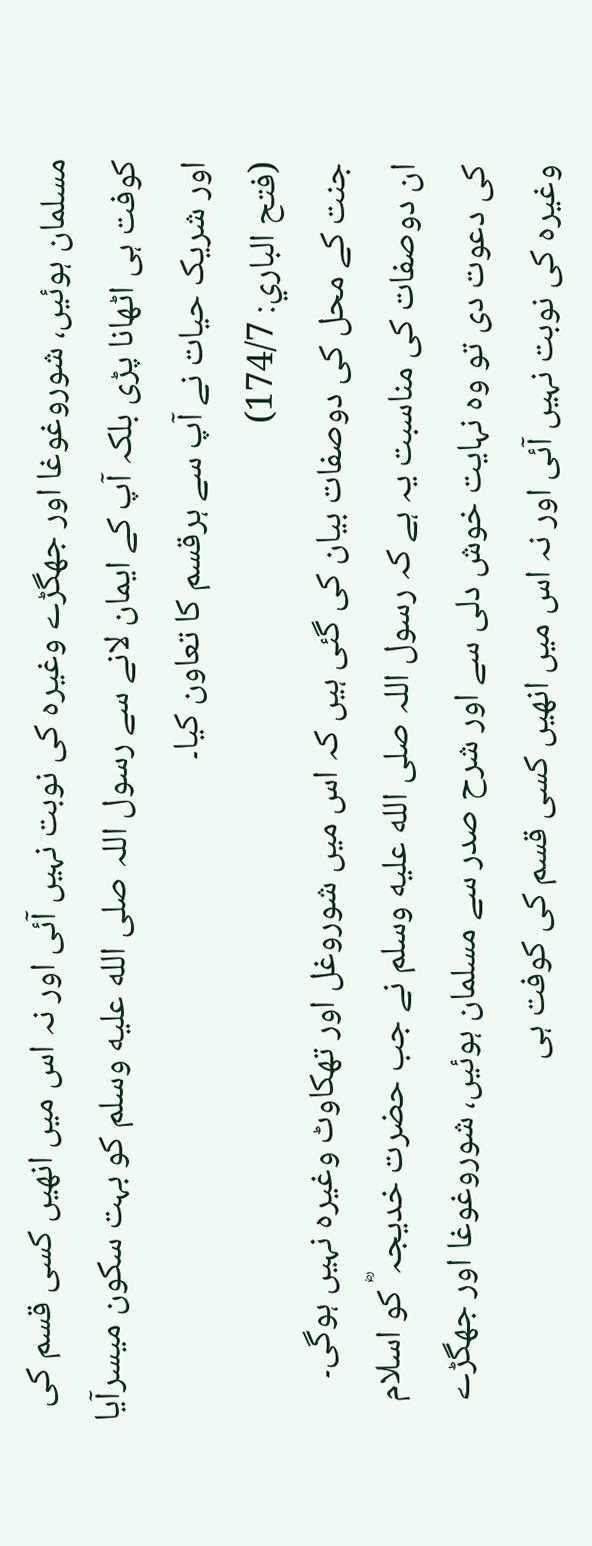مسلمان ہوئیں، شوروغوغا اور جھگڑے وغیرہ کی نوبت نہیں آئی اور نہ اس میں انھیں کسی قسم کی کوفت ہی اٹھانا پڑی بلکہ آپ کے ایمان لانے سے رسول اللہ صلى الله عليه وسلم کو بہت سکون میسرآیا اور شریک حیات نے آپ سے ہرقسم کا تعاون کیا۔
(فتح الباري: 174/7)
جنت کے محل کی دوصفات بیان کی گئی ہیں کہ اس میں شوروغل اور تھکاوٹ وغیرہ نہیں ہوگی۔
ان دوصفات کی مناسبت یہ ہے کہ رسول اللہ صلى الله عليه وسلم نے جب حضرت خدیجہ ؓ کو اسلام کی دعوت دی تو وہ نہایت خوش دلی سے اور شرح صدر سے مسلمان ہوئیں، شوروغوغا اور جھگڑے وغیرہ کی نوبت نہیں آئی اور نہ اس میں انھیں کسی قسم کی کوفت ہی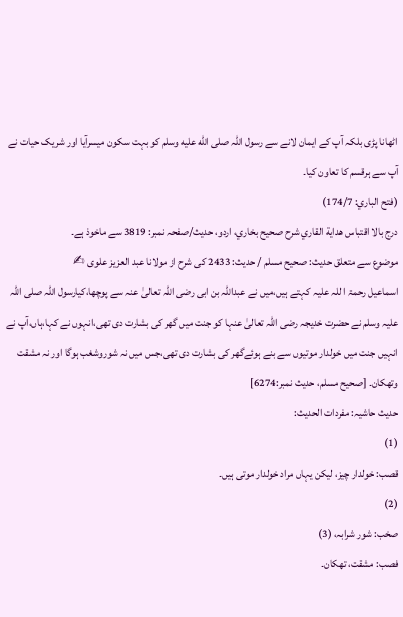اٹھانا پڑی بلکہ آپ کے ایمان لانے سے رسول اللہ صلى الله عليه وسلم کو بہت سکون میسرآیا اور شریک حیات نے آپ سے ہرقسم کا تعاون کیا۔
(فتح الباري: 174/7)
درج بالا اقتباس هداية القاري شرح صحيح بخاري، اردو، حدیث/صفحہ نمبر: 3819 سے ماخوذ ہے۔
موضوع سے متعلق حدیث: صحيح مسلم / حدیث: 2433 کی شرح از مولانا عبد العزیز علوی ✍
اسماعیل رحمۃ ا للہ علیہ کہتے ہیں،میں نے عبداللہ بن ابی رضی اللہ تعالیٰ عنہ سے پوچھا،کیارسول اللہ صلی اللہ علیہ وسلم نے حضرت خدیجہ رضی اللہ تعالیٰ عنہا کو جنت میں گھر کی بشارت دی تھی،انہوں نے کہا،ہاں،آپ نے انہیں جنت میں خولدار موتیوں سے بنے ہوئےگھر کی بشارت دی تھی،جس میں نہ شوروشغب ہوگا اور نہ مشقت وتھکان۔ [صحيح مسلم، حديث نمبر:6274]
حدیث حاشیہ: مفردات الحدیث:
(1)
قصب: خولدار چیز، لیکن یہاں مراد خولدار موتی ہیں۔
(2)
صخب: شور شرابہ، (3)
فصب: مشقت، تھکان۔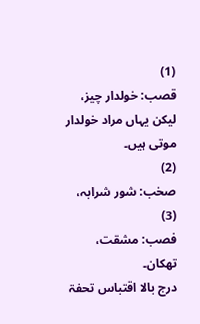(1)
قصب: خولدار چیز، لیکن یہاں مراد خولدار موتی ہیں۔
(2)
صخب: شور شرابہ، (3)
فصب: مشقت، تھکان۔
درج بالا اقتباس تحفۃ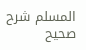المسلم شرح صحیح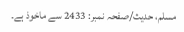مسلم، حدیث/صفحہ نمبر: 2433 سے ماخوذ ہے۔